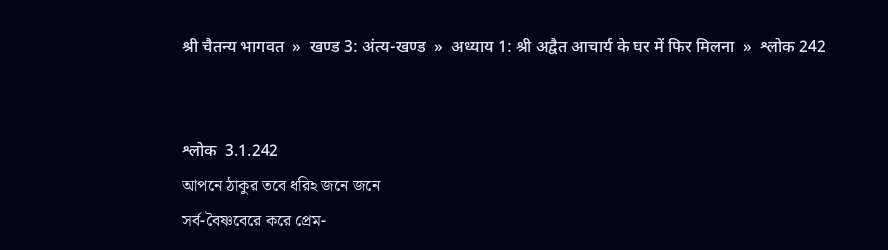श्री चैतन्य भागवत  »  खण्ड 3: अंत्य-खण्ड  »  अध्याय 1: श्री अद्वैत आचार्य के घर में फिर मिलना  »  श्लोक 242


श्लोक  3.1.242
আপনে ঠাকুর তবে ধরিঽ জনে জনে
সর্ব-বৈষ্ণবেরে করে প্রেম-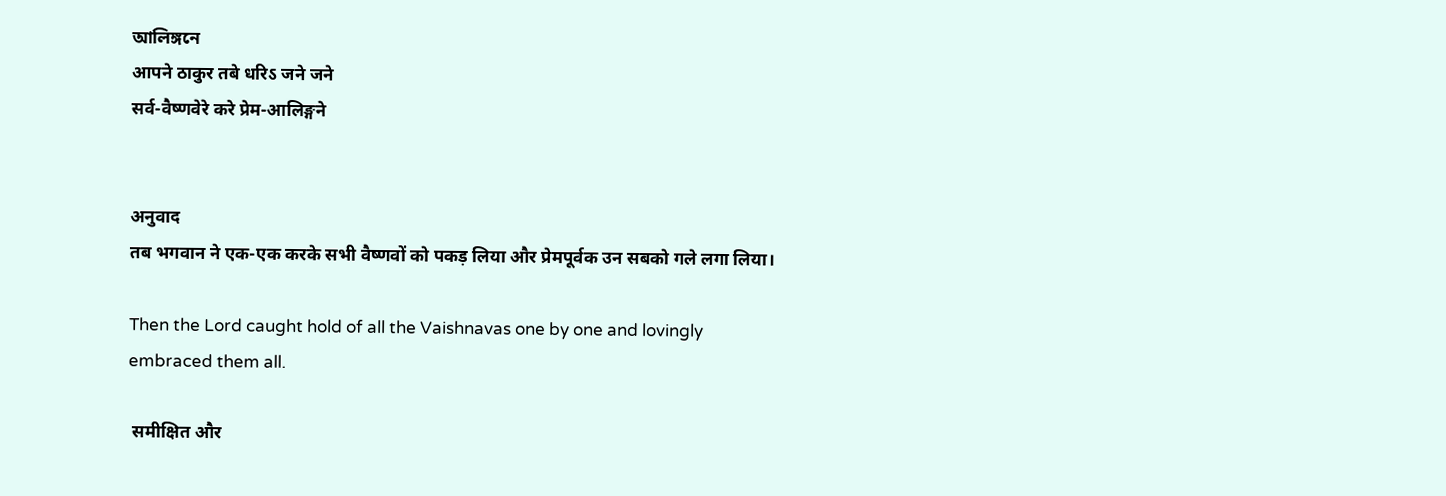আলিঙ্গনে
आपने ठाकुर तबे धरिऽ जने जने
सर्व-वैष्णवेरे करे प्रेम-आलिङ्गने


अनुवाद
तब भगवान ने एक-एक करके सभी वैष्णवों को पकड़ लिया और प्रेमपूर्वक उन सबको गले लगा लिया।

Then the Lord caught hold of all the Vaishnavas one by one and lovingly embraced them all.

 समीक्षित और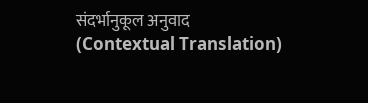संदर्भानुकूल अनुवाद (Contextual Translation)